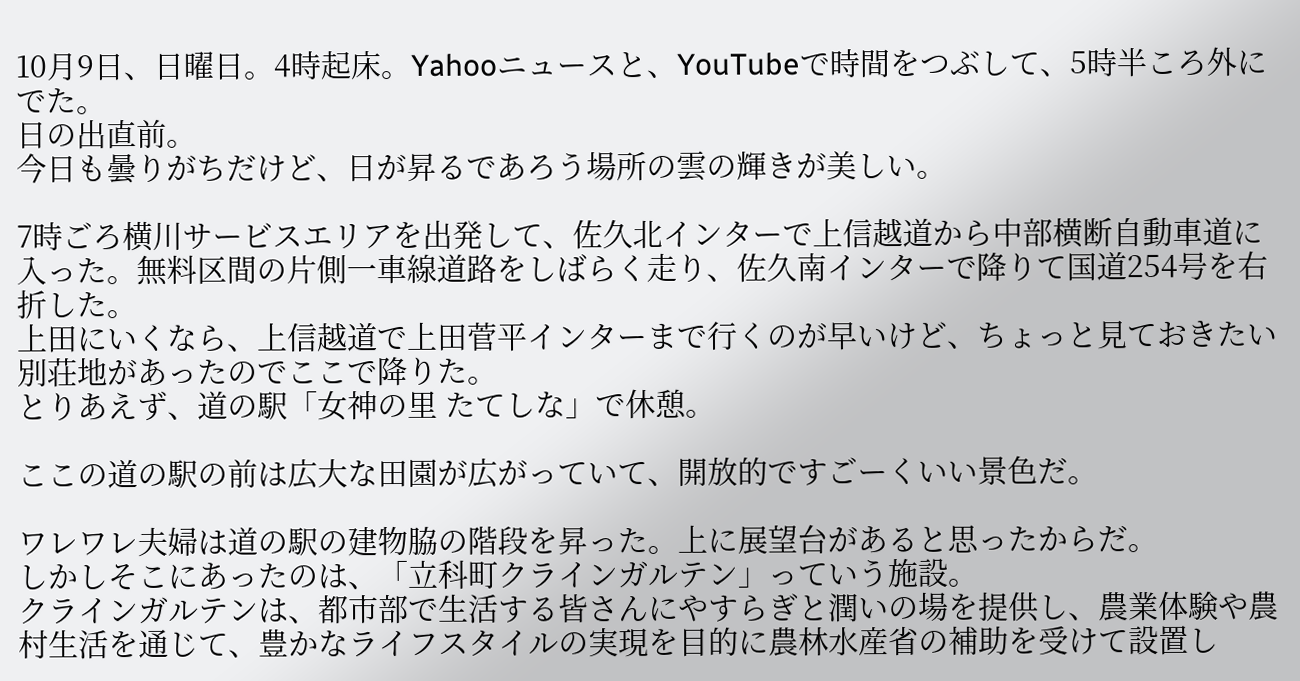10月9日、日曜日。4時起床。Yahooニュースと、YouTubeで時間をつぶして、5時半ころ外にでた。
日の出直前。
今日も曇りがちだけど、日が昇るであろう場所の雲の輝きが美しい。

7時ごろ横川サービスエリアを出発して、佐久北インターで上信越道から中部横断自動車道に入った。無料区間の片側一車線道路をしばらく走り、佐久南インターで降りて国道254号を右折した。
上田にいくなら、上信越道で上田菅平インターまで行くのが早いけど、ちょっと見ておきたい別荘地があったのでここで降りた。
とりあえず、道の駅「女神の里 たてしな」で休憩。

ここの道の駅の前は広大な田園が広がっていて、開放的ですごーくいい景色だ。

ワレワレ夫婦は道の駅の建物脇の階段を昇った。上に展望台があると思ったからだ。
しかしそこにあったのは、「立科町クラインガルテン」っていう施設。
クラインガルテンは、都市部で生活する皆さんにやすらぎと潤いの場を提供し、農業体験や農村生活を通じて、豊かなライフスタイルの実現を目的に農林水産省の補助を受けて設置し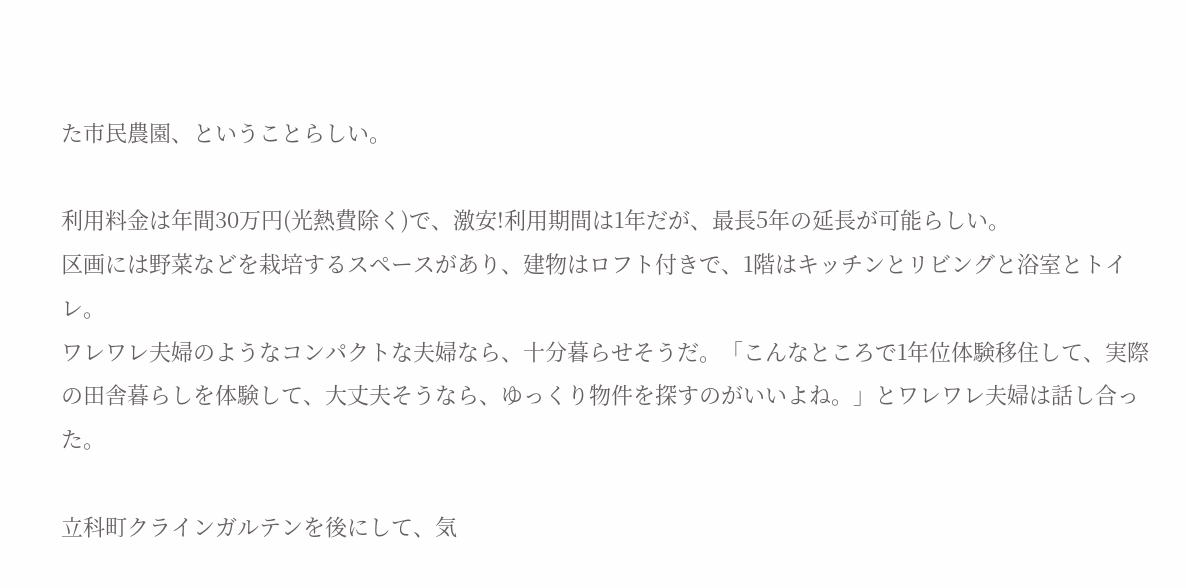た市民農園、ということらしい。

利用料金は年間30万円(光熱費除く)で、激安!利用期間は1年だが、最長5年の延長が可能らしい。
区画には野菜などを栽培するスペースがあり、建物はロフト付きで、1階はキッチンとリビングと浴室とトイレ。
ワレワレ夫婦のようなコンパクトな夫婦なら、十分暮らせそうだ。「こんなところで1年位体験移住して、実際の田舎暮らしを体験して、大丈夫そうなら、ゆっくり物件を探すのがいいよね。」とワレワレ夫婦は話し合った。

立科町クラインガルテンを後にして、気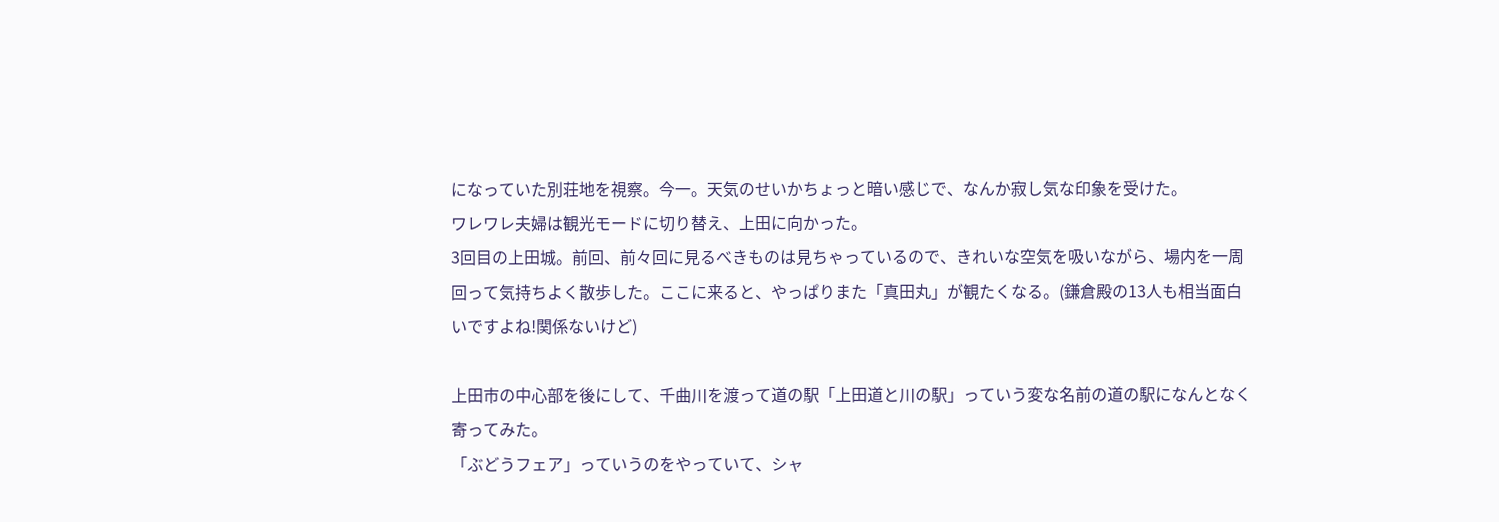になっていた別荘地を視察。今一。天気のせいかちょっと暗い感じで、なんか寂し気な印象を受けた。
ワレワレ夫婦は観光モードに切り替え、上田に向かった。
3回目の上田城。前回、前々回に見るべきものは見ちゃっているので、きれいな空気を吸いながら、場内を一周回って気持ちよく散歩した。ここに来ると、やっぱりまた「真田丸」が観たくなる。(鎌倉殿の13人も相当面白いですよね!関係ないけど)

上田市の中心部を後にして、千曲川を渡って道の駅「上田道と川の駅」っていう変な名前の道の駅になんとなく寄ってみた。
「ぶどうフェア」っていうのをやっていて、シャ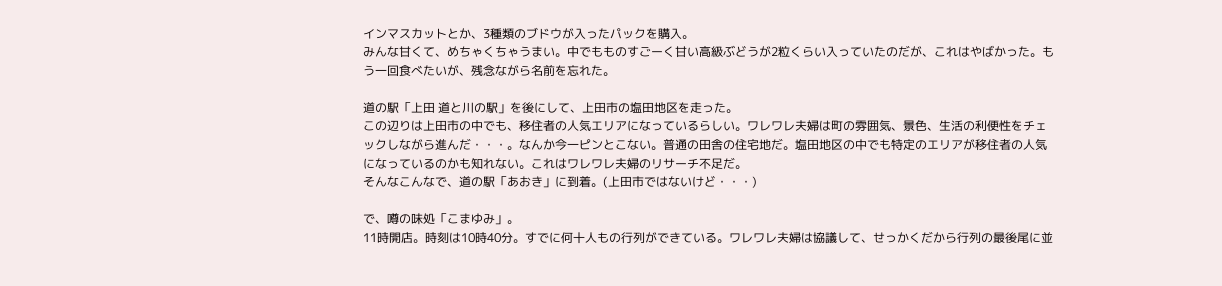インマスカットとか、3種類のブドウが入ったパックを購入。
みんな甘くて、めちゃくちゃうまい。中でもものすごーく甘い高級ぶどうが2粒くらい入っていたのだが、これはやばかった。もう一回食べたいが、残念ながら名前を忘れた。

道の駅「上田 道と川の駅」を後にして、上田市の塩田地区を走った。
この辺りは上田市の中でも、移住者の人気エリアになっているらしい。ワレワレ夫婦は町の雰囲気、景色、生活の利便性をチェックしながら進んだ・・・。なんか今一ピンとこない。普通の田舎の住宅地だ。塩田地区の中でも特定のエリアが移住者の人気になっているのかも知れない。これはワレワレ夫婦のリサーチ不足だ。
そんなこんなで、道の駅「あおき」に到着。(上田市ではないけど・・・)

で、噂の味処「こまゆみ」。
11時開店。時刻は10時40分。すでに何十人もの行列ができている。ワレワレ夫婦は協議して、せっかくだから行列の最後尾に並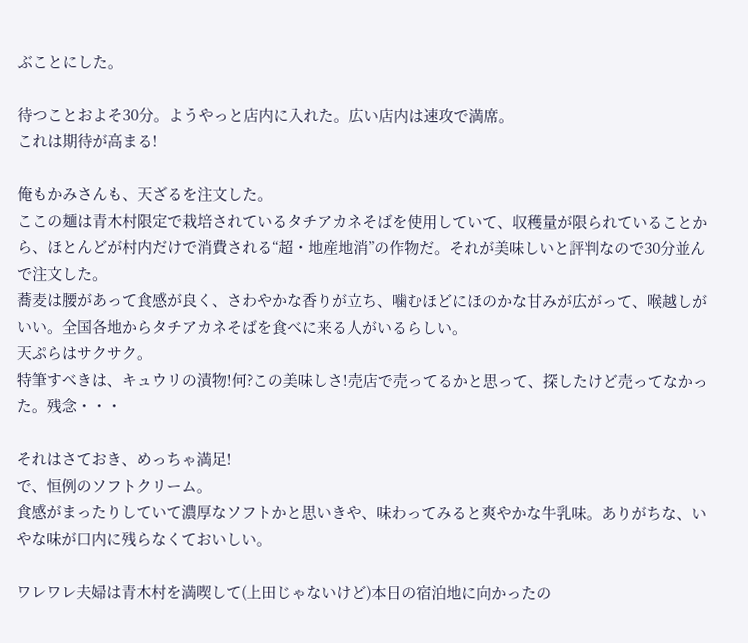ぶことにした。

待つことおよそ30分。ようやっと店内に入れた。広い店内は速攻で満席。
これは期待が高まる!

俺もかみさんも、天ざるを注文した。
ここの麺は青木村限定で栽培されているタチアカネそばを使用していて、収穫量が限られていることから、ほとんどが村内だけで消費される“超・地産地消”の作物だ。それが美味しいと評判なので30分並んで注文した。
蕎麦は腰があって食感が良く、さわやかな香りが立ち、噛むほどにほのかな甘みが広がって、喉越しがいい。全国各地からタチアカネそばを食べに来る人がいるらしい。
天ぷらはサクサク。
特筆すべきは、キュウリの漬物!何?この美味しさ!売店で売ってるかと思って、探したけど売ってなかった。残念・・・

それはさておき、めっちゃ満足!
で、恒例のソフトクリーム。
食感がまったりしていて濃厚なソフトかと思いきや、味わってみると爽やかな牛乳味。ありがちな、いやな味が口内に残らなくておいしい。

ワレワレ夫婦は青木村を満喫して(上田じゃないけど)本日の宿泊地に向かったの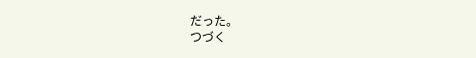だった。
つづく